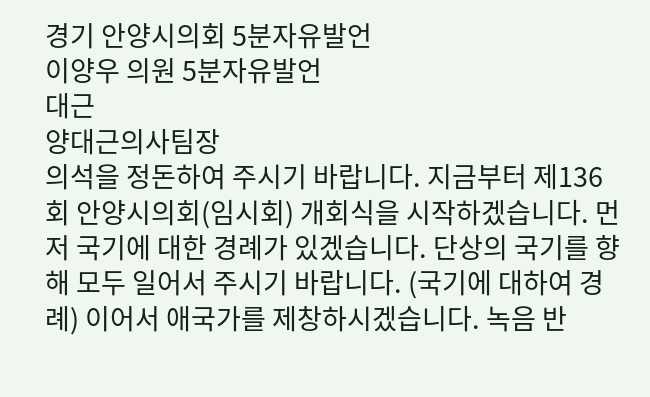경기 안양시의회 5분자유발언
이양우 의원 5분자유발언
대근
양대근의사팀장
의석을 정돈하여 주시기 바랍니다. 지금부터 제136회 안양시의회(임시회) 개회식을 시작하겠습니다. 먼저 국기에 대한 경례가 있겠습니다. 단상의 국기를 향해 모두 일어서 주시기 바랍니다. (국기에 대하여 경례) 이어서 애국가를 제창하시겠습니다. 녹음 반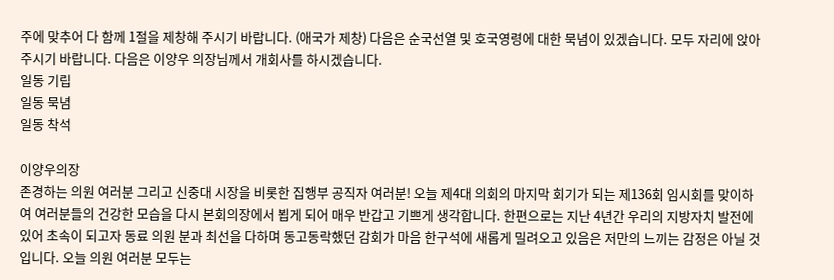주에 맞추어 다 함께 1절을 제창해 주시기 바랍니다. (애국가 제창) 다음은 순국선열 및 호국영령에 대한 묵념이 있겠습니다. 모두 자리에 앉아 주시기 바랍니다. 다음은 이양우 의장님께서 개회사를 하시겠습니다.
일동 기립
일동 묵념
일동 착석

이양우의장
존경하는 의원 여러분 그리고 신중대 시장을 비롯한 집행부 공직자 여러분! 오늘 제4대 의회의 마지막 회기가 되는 제136회 임시회를 맞이하여 여러분들의 건강한 모습을 다시 본회의장에서 뵙게 되어 매우 반갑고 기쁘게 생각합니다. 한편으로는 지난 4년간 우리의 지방자치 발전에 있어 초속이 되고자 동료 의원 분과 최선을 다하며 동고동락했던 감회가 마음 한구석에 새롭게 밀려오고 있음은 저만의 느끼는 감정은 아닐 것입니다. 오늘 의원 여러분 모두는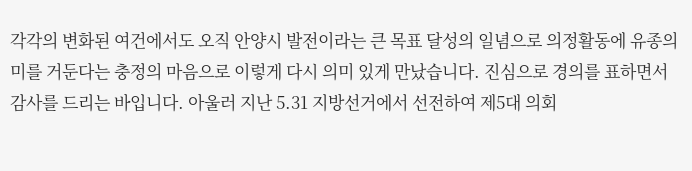각각의 변화된 여건에서도 오직 안양시 발전이라는 큰 목표 달성의 일념으로 의정활동에 유종의 미를 거둔다는 충정의 마음으로 이렇게 다시 의미 있게 만났습니다. 진심으로 경의를 표하면서 감사를 드리는 바입니다. 아울러 지난 5.31 지방선거에서 선전하여 제5대 의회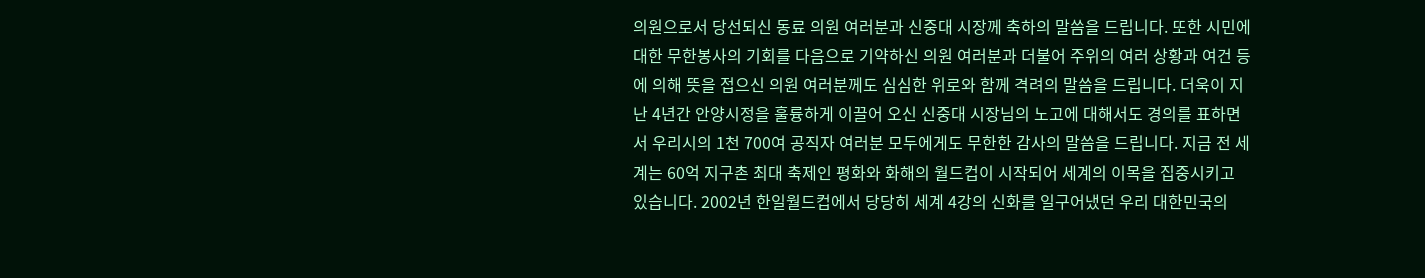의원으로서 당선되신 동료 의원 여러분과 신중대 시장께 축하의 말씀을 드립니다. 또한 시민에 대한 무한봉사의 기회를 다음으로 기약하신 의원 여러분과 더불어 주위의 여러 상황과 여건 등에 의해 뜻을 접으신 의원 여러분께도 심심한 위로와 함께 격려의 말씀을 드립니다. 더욱이 지난 4년간 안양시정을 훌륭하게 이끌어 오신 신중대 시장님의 노고에 대해서도 경의를 표하면서 우리시의 1천 700여 공직자 여러분 모두에게도 무한한 감사의 말씀을 드립니다. 지금 전 세계는 60억 지구촌 최대 축제인 평화와 화해의 월드컵이 시작되어 세계의 이목을 집중시키고 있습니다. 2002년 한일월드컵에서 당당히 세계 4강의 신화를 일구어냈던 우리 대한민국의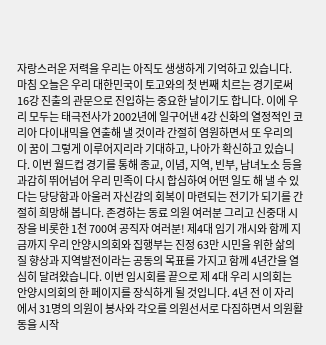자랑스러운 저력을 우리는 아직도 생생하게 기억하고 있습니다. 마침 오늘은 우리 대한민국이 토고와의 첫 번째 치르는 경기로써 16강 진출의 관문으로 진입하는 중요한 날이기도 합니다. 이에 우리 모두는 태극전사가 2002년에 일구어낸 4강 신화의 열정적인 코리아 다이내믹을 연출해 낼 것이라 간절히 염원하면서 또 우리의 이 꿈이 그렇게 이루어지리라 기대하고, 나아가 확신하고 있습니다. 이번 월드컵 경기를 통해 종교, 이념, 지역, 빈부, 남녀노소 등을 과감히 뛰어넘어 우리 민족이 다시 합심하여 어떤 일도 해 낼 수 있다는 당당함과 아울러 자신감의 회복이 마련되는 전기가 되기를 간절히 희망해 봅니다. 존경하는 동료 의원 여러분 그리고 신중대 시장을 비롯한 1천 700여 공직자 여러분! 제4대 임기 개시와 함께 지금까지 우리 안양시의회와 집행부는 진정 63만 시민을 위한 삶의 질 향상과 지역발전이라는 공동의 목표를 가지고 함께 4년간을 열심히 달려왔습니다. 이번 임시회를 끝으로 제 4대 우리 시의회는 안양시의회의 한 페이지를 장식하게 될 것입니다. 4년 전 이 자리에서 31명의 의원이 봉사와 각오를 의원선서로 다짐하면서 의원활동을 시작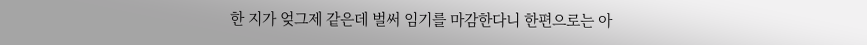한 지가 엊그제 같은데 벌써 임기를 마감한다니 한편으로는 아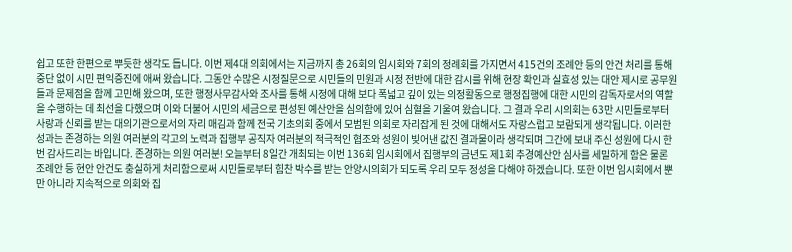쉽고 또한 한편으로 뿌듯한 생각도 듭니다. 이번 제4대 의회에서는 지금까지 총 26회의 임시회와 7회의 정례회를 가지면서 415건의 조례안 등의 안건 처리를 통해 중단 없이 시민 편익증진에 애써 왔습니다. 그동안 수많은 시정질문으로 시민들의 민원과 시정 전반에 대한 감시를 위해 현장 확인과 실효성 있는 대안 제시로 공무원들과 문제점을 함께 고민해 왔으며, 또한 행정사무감사와 조사를 통해 시정에 대해 보다 폭넓고 깊이 있는 의정활동으로 행정집행에 대한 시민의 감독자로서의 역할을 수행하는 데 최선을 다했으며 이와 더불어 시민의 세금으로 편성된 예산안을 심의함에 있어 심혈을 기울여 왔습니다. 그 결과 우리 시의회는 63만 시민들로부터 사랑과 신뢰를 받는 대의기관으로서의 자리 매김과 함께 전국 기초의회 중에서 모범된 의회로 자리잡게 된 것에 대해서도 자랑스럽고 보람되게 생각됩니다. 이러한 성과는 존경하는 의원 여러분의 각고의 노력과 집행부 공직자 여러분의 적극적인 협조와 성원이 빚어낸 값진 결과물이라 생각되며 그간에 보내 주신 성원에 다시 한 번 감사드리는 바입니다. 존경하는 의원 여러분! 오늘부터 8일간 개최되는 이번 136회 임시회에서 집행부의 금년도 제1회 추경예산안 심사를 세밀하게 함은 물론 조례안 등 현안 안건도 충실하게 처리함으로써 시민들로부터 힘찬 박수를 받는 안양시의회가 되도록 우리 모두 정성을 다해야 하겠습니다. 또한 이번 임시회에서 뿐만 아니라 지속적으로 의회와 집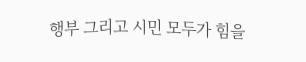행부 그리고 시민 모두가 힘을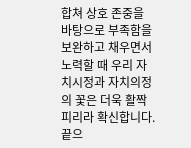합쳐 상호 존중을 바탕으로 부족함을 보완하고 채우면서 노력할 때 우리 자치시정과 자치의정의 꽃은 더욱 활짝 피리라 확신합니다. 끝으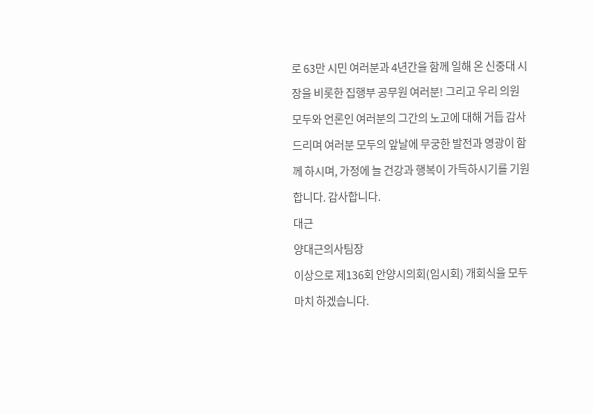로 63만 시민 여러분과 4년간을 함께 일해 온 신중대 시장을 비롯한 집행부 공무원 여러분! 그리고 우리 의원 모두와 언론인 여러분의 그간의 노고에 대해 거듭 감사드리며 여러분 모두의 앞날에 무궁한 발전과 영광이 함께 하시며, 가정에 늘 건강과 행복이 가득하시기를 기원합니다. 감사합니다.
대근
양대근의사팀장
이상으로 제136회 안양시의회(임시회) 개회식을 모두 마치 하겠습니다.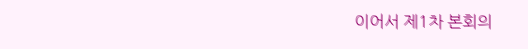이어서 제1차 본회의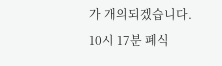가 개의되겠습니다.
10시 17분 폐식